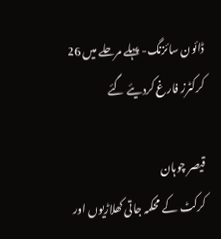ڈائون سائزنگ- پہلے مرحلے میں 26 کرکٹرز فارغ کردیئے گئے

قیصر چوہان
کرکٹ کے محکمہ جاتی کھلاڑیوں اور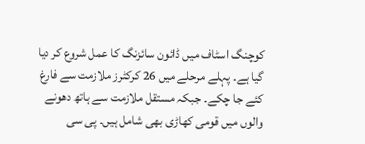کوچنگ اسٹاف میں ڈائون سائزنگ کا عمل شروع کر دیا گیا ہے۔ پہلے مرحلے میں 26 کرکٹرز ملازمت سے فارغ کئے جا چکے۔ جبکہ مستقل ملازمت سے ہاتھ دھونے والوں میں قومی کھاڑی بھی شامل ہیں۔ پی سی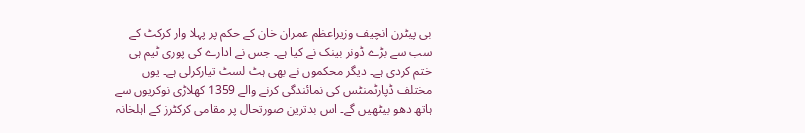بی پیٹرن انچیف وزیراعظم عمران خان کے حکم پر پہلا وار کرکٹ کے سب سے بڑے ڈونر بینک نے کیا ہے۔ جس نے ادارے کی پوری ٹیم ہی ختم کردی ہے۔ دیگر محکموں نے بھی ہٹ لسٹ تیارکرلی ہے۔ یوں مختلف ڈپارٹمنٹس کی نمائندگی کرنے والے 1359 کھلاڑی نوکریوں سے ہاتھ دھو بیٹھیں گے۔ اس بدترین صورتحال پر مقامی کرکٹرز کے اہلخانہ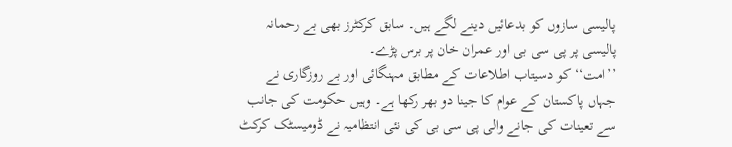پالیسی سازوں کو بدعائیں دینے لگے ہیں۔ سابق کرکٹرز بھی بے رحمانہ پالیسی پر پی سی بی اور عمران خان پر برس پڑے۔
’’امت‘‘ کو دسیتاب اطلاعات کے مطابق مہنگائی اور بے روزگاری نے جہاں پاکستان کے عوام کا جینا دو بھر رکھا ہے۔ وہیں حکومت کی جانب سے تعینات کی جانے والی پی سی بی کی نئی انتظامیہ نے ڈومیسٹک کرکٹ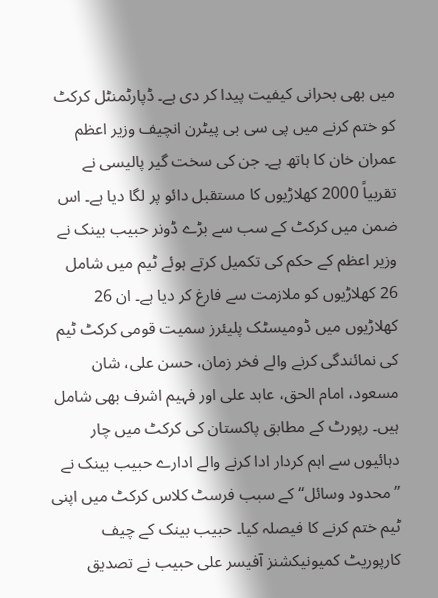میں بھی بحرانی کیفیت پیدا کر دی ہے۔ ڈپارٹمنٹل کرکٹ کو ختم کرنے میں پی سی بی پیٹرن انچیف وزیر اعظم عمران خان کا ہاتھ ہے۔ جن کی سخت گیر پالیسی نے تقربیاً 2000 کھلاڑیوں کا مستقبل دائو پر لگا دیا ہے۔ اس ضمن میں کرکٹ کے سب سے بڑے ڈونر حبیب بینک نے وزیر اعظم کے حکم کی تکمیل کرتے ہوئے ٹیم میں شامل 26 کھلاڑیوں کو ملازمت سے فارغ کر دیا ہے۔ ان 26 کھلاڑیوں میں ڈومیسٹک پلیئرز سمیت قومی کرکٹ ٹیم کی نمائندگی کرنے والے فخر زمان، حسن علی، شان مسعود، امام الحق، عابد علی اور فہیم اشرف بھی شامل ہیں۔ رپورٹ کے مطابق پاکستان کی کرکٹ میں چار دہائیوں سے اہم کردار ادا کرنے والے ادارے حبیب بینک نے ’’محدود وسائل‘‘ کے سبب فرسٹ کلاس کرکٹ میں اپنی ٹیم ختم کرنے کا فیصلہ کیا۔ حبیب بینک کے چیف کارپوریٹ کمیونیکشنز آفیسر علی حبیب نے تصدیق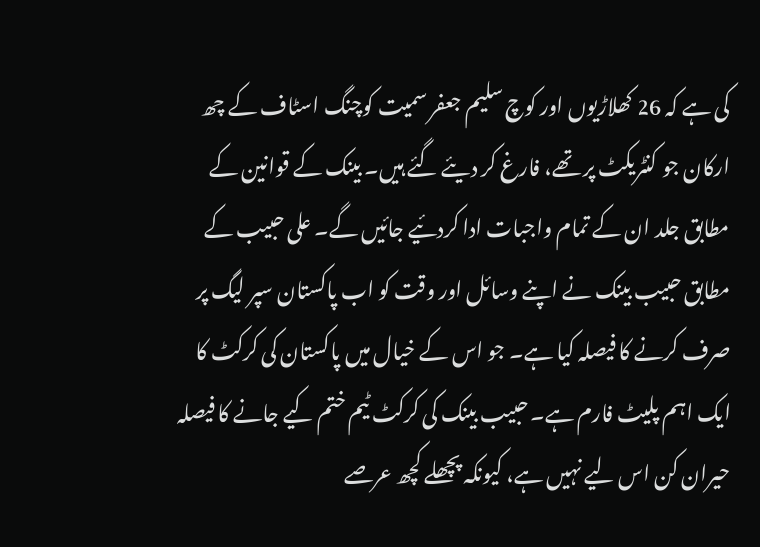کی ہے کہ 26 کھلاڑیوں اور کوچ سلیم جعفر سمیت کوچنگ اسٹاف کے چھ ارکان جو کنٹریکٹ پر تھے، فارغ کر دیئے گئے ہیں۔ بینک کے قوانین کے مطابق جلد ان کے تمام واجبات ادا کردئیے جائیں گے۔ علی حبیب کے مطابق حبیب بینک نے اپنے وسائل اور وقت کو اب پاکستان سپر لیگ پر صرف کرنے کا فیصلہ کیا ہے۔ جو اس کے خیال میں پاکستان کی کرکٹ کا ایک اہم پلیٹ فارم ہے۔ حبیب بینک کی کرکٹ ٹیم ختم کیے جانے کا فیصلہ حیران کن اس لیے نہیں ہے، کیونکہ پچھلے کچھ عرصے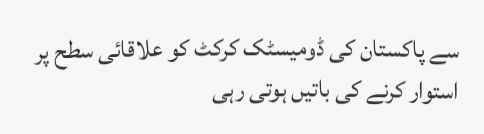سے پاکستان کی ڈومیسٹک کرکٹ کو علاقائی سطح پر استوار کرنے کی باتیں ہوتی رہی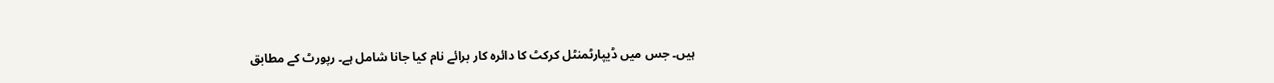ہیں۔ جس میں ڈیپارٹمنٹل کرکٹ کا دائرہ کار برائے نام کیا جانا شامل ہے۔ رپورٹ کے مطابق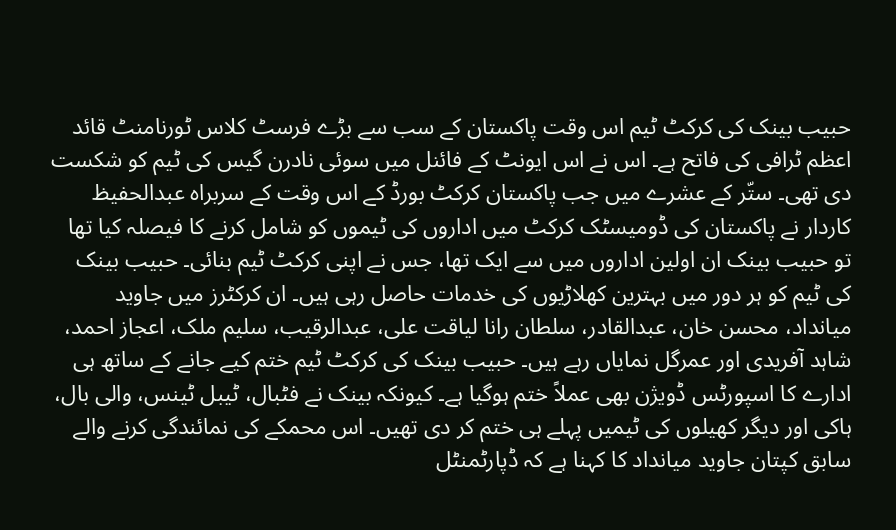حبیب بینک کی کرکٹ ٹیم اس وقت پاکستان کے سب سے بڑے فرسٹ کلاس ٹورنامنٹ قائد اعظم ٹرافی کی فاتح ہے۔ اس نے اس ایونٹ کے فائنل میں سوئی نادرن گیس کی ٹیم کو شکست دی تھی۔ ستّر کے عشرے میں جب پاکستان کرکٹ بورڈ کے اس وقت کے سربراہ عبدالحفیظ کاردار نے پاکستان کی ڈومیسٹک کرکٹ میں اداروں کی ٹیموں کو شامل کرنے کا فیصلہ کیا تھا تو حبیب بینک ان اولین اداروں میں سے ایک تھا، جس نے اپنی کرکٹ ٹیم بنائی۔ حبیب بینک کی ٹیم کو ہر دور میں بہترین کھلاڑیوں کی خدمات حاصل رہی ہیں۔ ان کرکٹرز میں جاوید میانداد، محسن خان، عبدالقادر، سلطان رانا لیاقت علی، عبدالرقیب، سلیم ملک، اعجاز احمد، شاہد آفریدی اور عمرگل نمایاں رہے ہیں۔ حبیب بینک کی کرکٹ ٹیم ختم کیے جانے کے ساتھ ہی ادارے کا اسپورٹس ڈویژن بھی عملاً ختم ہوگیا ہے۔ کیونکہ بینک نے فٹبال، ٹیبل ٹینس، والی بال، ہاکی اور دیگر کھیلوں کی ٹیمیں پہلے ہی ختم کر دی تھیں۔ اس محمکے کی نمائندگی کرنے والے سابق کپتان جاوید میانداد کا کہنا ہے کہ ڈپارٹمنٹل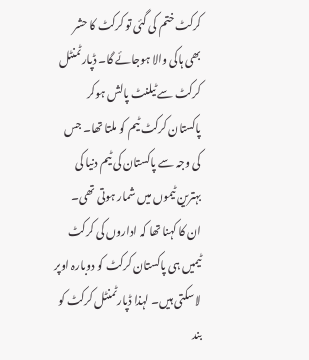کرکٹ ختم کی گئی تو کرکٹ کا حشر بھی ہاکی والا ہوجائے گا۔ ڈپارٹمنٹل کرکٹ سے ٹیلنٹ پالش ہوکر پاکستان کرکٹ ٹیم کو ملتا تھا۔ جس کی وجہ سے پاکستان کی ٹیم دنیا کی بہترین ٹیموں میں شمار ہوتی تھی۔ ان کا کہنا تھا کہ اداروں کی کرکٹ ٹیمیں ہی پاکستان کرکٹ کو دوبارہ اوپر لاسکتی ہیں۔ لہذا ڈپارٹمنٹل کرکٹ کو بند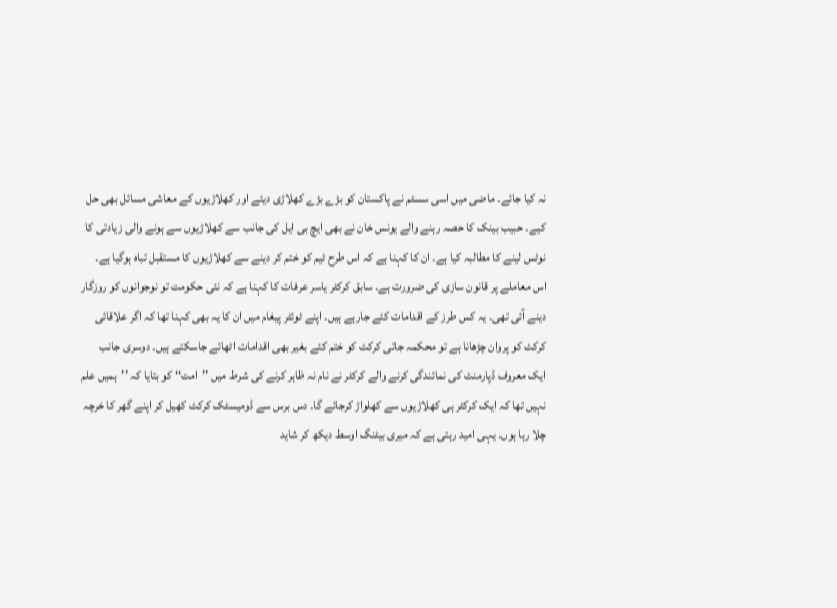نہ کیا جائے۔ ماضی میں اسی سسٹم نے پاکستان کو بڑے بڑے کھلاڑی دیئے اور کھلاڑیوں کے معاشی مسائل بھی حل کیے۔ حبیب بینک کا حصہ رہنے والے یونس خان نے بھی ایچ بی ایل کی جانب سے کھلاڑیوں سے ہونے والی زیادتی کا نوٹس لینے کا مطالبہ کیا ہے۔ ان کا کہنا ہے کہ اس طرح ٹیم کو ختم کر دینے سے کھلاڑیوں کا مستقبل تباہ ہوگیا ہے۔ اس معاملے پر قانون سازی کی ضرورت ہے۔ سابق کرکٹر یاسر عرفات کا کہنا ہے کہ نئی حکومت تو نوجوانوں کو روزگار دینے آئی تھی۔ یہ کس طرز کے اقدامات کئے جارہے ہیں۔ اپنے ٹوئٹر پیغام میں ان کا یہ بھی کہنا تھا کہ اگر علاقائی کرکٹ کو پروان چڑھانا ہے تو محکمہ جاتی کرکٹ کو ختم کئے بغیر بھی اقدامات اٹھائے جاسکتے ہیں۔ دوسری جانب ایک معروف ڈپارمنٹ کی نمائندگی کرنے والے کرکٹر نے نام نہ ظاہر کرنے کی شرط میں ’’امت‘‘ کو بتایا کہ ’’ہمیں علم نہیں تھا کہ ایک کرکٹر ہی کھلاڑیوں سے کھلواڑ کرجائے گا۔ دس برس سے ڈومیسٹک کرکٹ کھیل کر اپنے گھر کا خرچہ چلا رہا ہوں۔ یہی امید رہتی ہے کہ میری بیٹنگ اوسط دیکھ کر شاید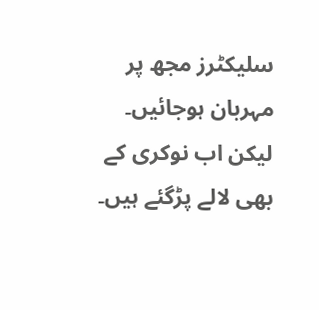سلیکٹرز مجھ پر مہربان ہوجائیں۔ لیکن اب نوکری کے بھی لالے پڑگئے ہیں۔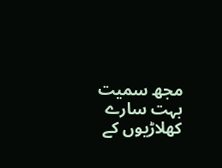مجھ سمیت بہت سارے کھلاڑیوں کے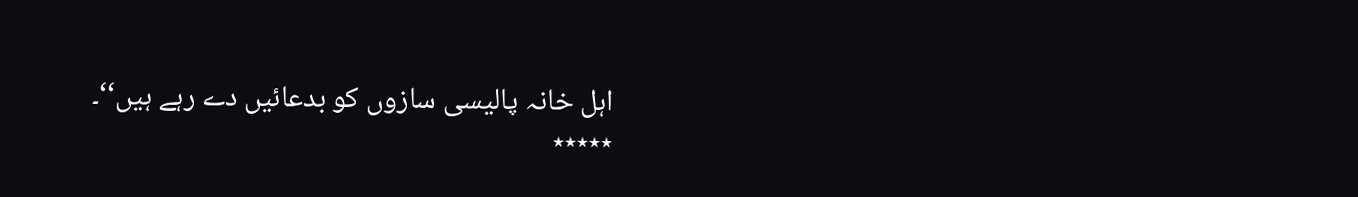اہل خانہ پالیسی سازوں کو بدعائیں دے رہے ہیں‘‘۔
٭٭٭٭٭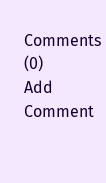Comments (0)
Add Comment